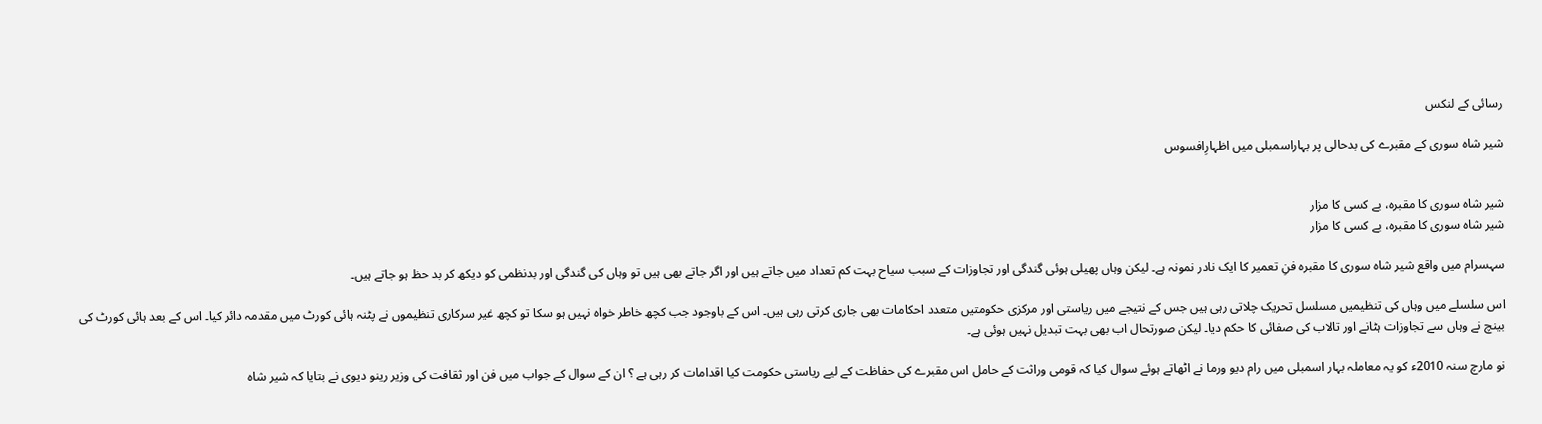رسائی کے لنکس

شیر شاہ سوری کے مقبرے کی بدحالی پر بہاراسمبلی میں اظہارِافسوس


شیر شاہ سوری کا مقبرہ، بے کسی کا مزار
شیر شاہ سوری کا مقبرہ، بے کسی کا مزار

سہسرام میں واقع شیر شاہ سوری کا مقبرہ فنِ تعمیر کا ایک نادر نمونہ ہے۔ لیکن وہاں پھیلی ہوئی گندگی اور تجاوزات کے سبب سیاح بہت کم تعداد میں جاتے ہیں اور اگر جاتے بھی ہیں تو وہاں کی گندگی اور بدنظمی کو دیکھ کر بد حظ ہو جاتے ہیں۔

اس سلسلے میں وہاں کی تنظیمیں مسلسل تحریک چلاتی رہی ہیں جس کے نتیجے میں ریاستی اور مرکزی حکومتیں متعدد احکامات بھی جاری کرتی رہی ہیں۔ اس کے باوجود جب کچھ خاطر خواہ نہیں ہو سکا تو کچھ غیر سرکاری تنظیموں نے پٹنہ ہائی کورٹ میں مقدمہ دائر کیا۔ اس کے بعد ہائی کورٹ کی بینچ نے وہاں سے تجاوزات ہٹانے اور تالاب کی صفائی کا حکم دیا۔ لیکن صورتحال اب بھی بہت تبدیل نہیں ہوئی ہے۔

نو مارچ سنہ 2010ء کو یہ معاملہ بہار اسمبلی میں رام دیو ورما نے اٹھاتے ہوئے سوال کیا کہ قومی وراثت کے حامل اس مقبرے کی حفاظت کے لیے ریاستی حکومت کیا اقدامات کر رہی ہے ؟ ان کے سوال کے جواب میں فن اور ثقافت کی وزیر رینو دیوی نے بتایا کہ شیر شاہ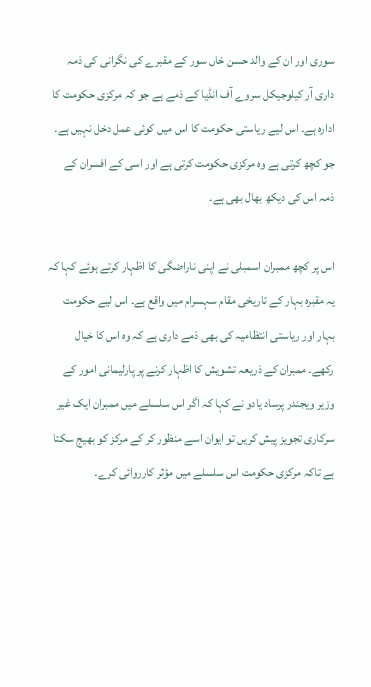سوری اور ان کے والد حسن خاں سور کے مقبرے کی نگرانی کی ذمہ داری آر کیلوجیکل سروے آف انڈیا کے ذمے ہے جو کہ مرکزی حکومت کا ادارہ ہے۔ اس لیے ریاستی حکومت کا اس میں کوئی عمل دخل نہیں ہے۔ جو کچھ کرتی ہے وہ مرکزی حکومت کرتی ہے اور اسی کے افسران کے ذمہ اس کی دیکھ بھال بھی ہے۔

اس پر کچھ ممبران اسمبلی نے اپنی ناراضگی کا اظہار کرتے ہوئے کہا کہ یہ مقبرہ بہار کے تاریخی مقام سہسرام میں واقع ہے۔ اس لیے حکومت بہار اور ریاستی انتظامیہ کی بھی ذمے داری ہے کہ وہ اس کا خیال رکھے۔ ممبران کے ذریعہ تشویش کا اظہار کرنے پر پارلیمانی امور کے وزیر ویجندر پرساد یادو نے کہا کہ اگر اس سلسلے میں ممبران ایک غیر سرکاری تجویز پیش کریں تو ایوان اسے منظور کر کے مرکز کو بھیج سکتا ہے تاکہ مرکزی حکومت اس سلسلے میں مؤثر کارروائی کرے۔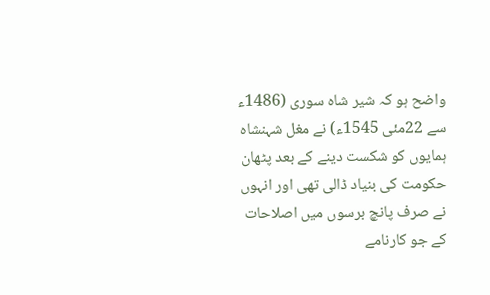واضح ہو کہ شیر شاہ سوری (1486ء سے 22مئی 1545ء) نے مغل شہنشاہ ہمایوں کو شکست دینے کے بعد پٹھان حکومت کی بنیاد ڈالی تھی اور انہوں نے صرف پانچ برسوں میں اصلاحات کے جو کارنامے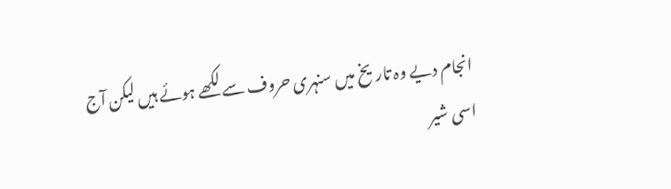انجام دیے وہ تاریخ میں سنہری حروف سے لکھے ہوئے ہیں لیکن آج اسی شیر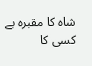شاہ کا مقبرہ بے کسی کا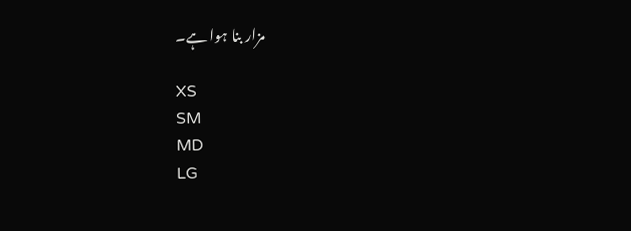مزار بنا ہوا ہے۔

XS
SM
MD
LG